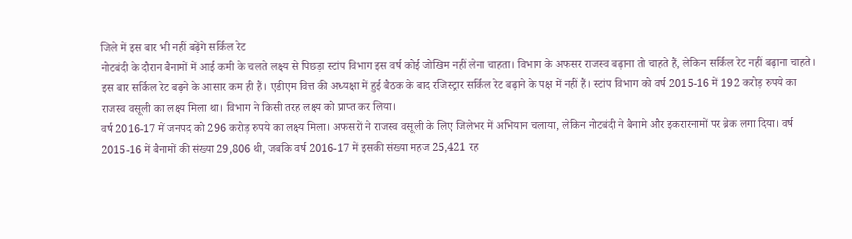जिले में इस बार भी नहीं बढ़ेंगे सर्किल रेट
नोटबंदी के दौरान बैनामों में आई कमी के चलते लक्ष्य से पिछड़ा स्टांप विभाग इस वर्ष कोई जोखिम नहीं लेना चाहता। विभाग के अफसर राजस्व बढ़ाना तो चाहते हैं, लेकिन सर्किल रेट नहीं बढ़ाना चाहते।
इस बार सर्किल रेट बढ़ने के आसार कम ही हैं। एडीएम वित्त की अध्यक्षा में हुई बैठक के बाद रजिस्ट्रार सर्किल रेट बढ़ाने के पक्ष में नहीं हैं। स्टांप विभाग को वर्ष 2015-16 में 192 करोड़ रुपये का राजस्व वसूली का लक्ष्य मिला था। विभाग ने किसी तरह लक्ष्य को प्राप्त कर लिया।
वर्ष 2016-17 में जनपद को 296 करोड़ रुपये का लक्ष्य मिला। अफसरों ने राजस्व वसूली के लिए जिलेभर में अभियान चलाया, लेकिन नोटबंदी ने बैनामे और इकरारनामों पर ब्रेक लगा दिया। वर्ष 2015-16 में बैनामों की संख्या 29,806 थी, जबकि वर्ष 2016-17 में इसकी संख्या महज 25,421 रह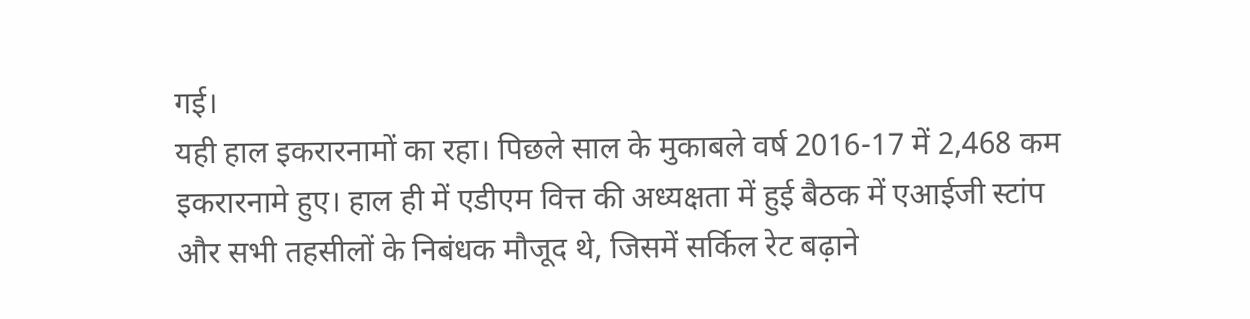गई।
यही हाल इकरारनामों का रहा। पिछले साल के मुकाबले वर्ष 2016-17 में 2,468 कम इकरारनामे हुए। हाल ही में एडीएम वित्त की अध्यक्षता में हुई बैठक में एआईजी स्टांप और सभी तहसीलों के निबंधक मौजूद थे, जिसमें सर्किल रेट बढ़ाने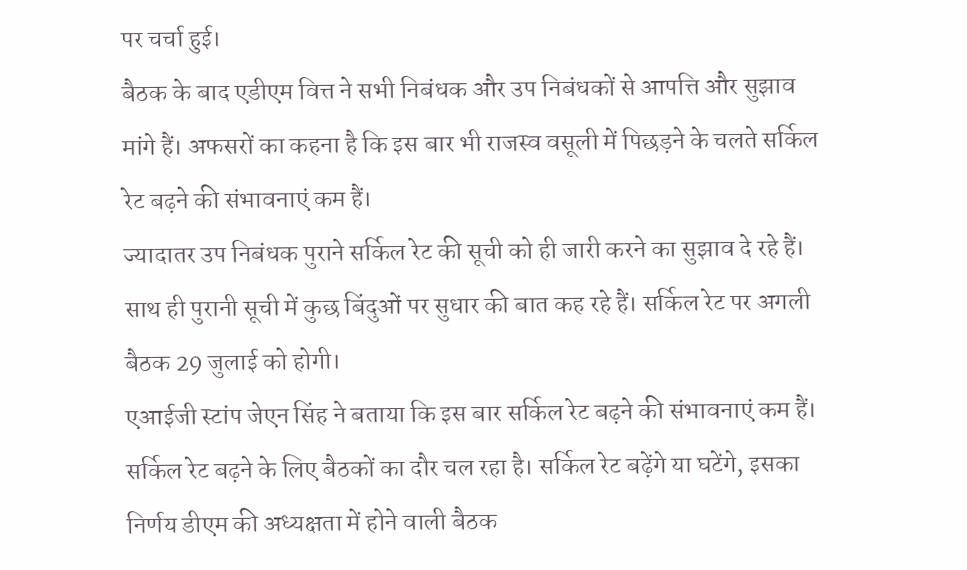पर चर्चा हुई।
बैठक के बाद एडीएम वित्त ने सभी निबंधक और उप निबंधकों से आपत्ति और सुझाव मांगे हैं। अफसरों का कहना है कि इस बार भी राजस्व वसूली में पिछड़ने के चलते सर्किल रेट बढ़ने की संभावनाएं कम हैं।
ज्यादातर उप निबंधक पुराने सर्किल रेट की सूची को ही जारी करने का सुझाव दे रहे हैं। साथ ही पुरानी सूची में कुछ बिंदुओं पर सुधार की बात कह रहे हैं। सर्किल रेट पर अगली बैठक 29 जुलाई को होगी।
एआईजी स्टांप जेएन सिंह ने बताया कि इस बार सर्किल रेट बढ़ने की संभावनाएं कम हैं। सर्किल रेट बढ़ने के लिए बैठकों का दौर चल रहा है। सर्किल रेट बढ़ेंगे या घटेंगे, इसका निर्णय डीएम की अध्यक्षता में होने वाली बैठक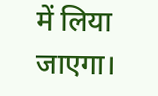में लिया जाएगा।